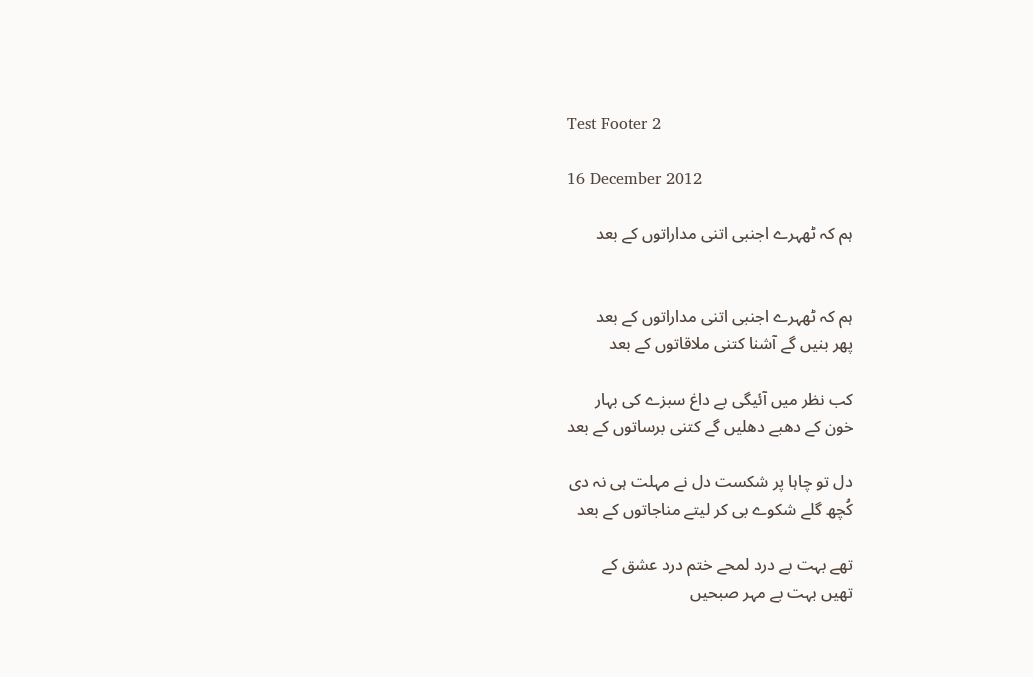Test Footer 2

16 December 2012

ہم کہ ٹھہرے اجنبی اتنی مداراتوں کے بعد


ہم کہ ٹھہرے اجنبی اتنی مداراتوں کے بعد
پھر بنیں گے آشنا کتنی ملاقاتوں کے بعد

کب نظر میں آئیگی بے داغ سبزے کی بہار
خون کے دھبے دھلیں گے کتنی برساتوں کے بعد

دل تو چاہا پر شکست دل نے مہلت ہی نہ دی
کُچھ گلے شکوے بی کر لیتے مناجاتوں کے بعد

تھے بہت بے درد لمحے ختم درد عشق کے
تھیں بہت بے مہر صبحیں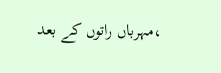،مہرباں راتوں کے بعد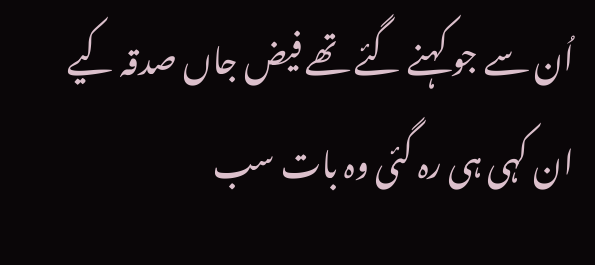اُن سے جو کہنے گئے تھے فیض جاں صدقہ کیے
ان کہی ہی رہ گئی وہ بات سب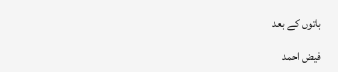باتوں کے بعد

فیض احمد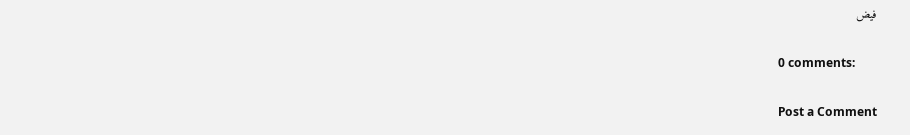فیض

0 comments:

Post a Comment